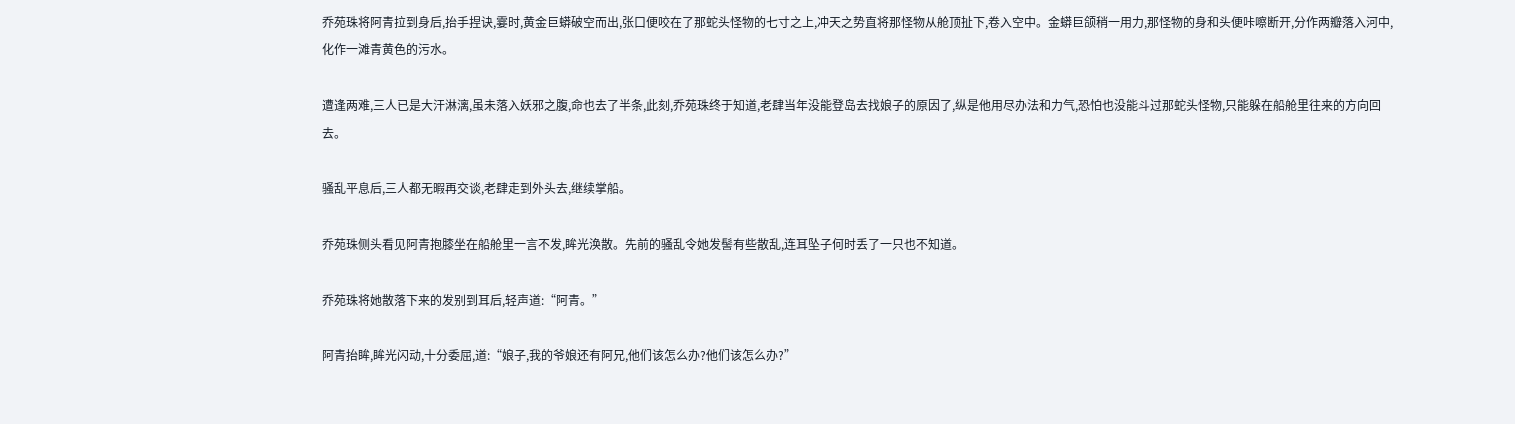乔苑珠将阿青拉到身后,抬手捏诀,霎时,黄金巨蟒破空而出,张口便咬在了那蛇头怪物的七寸之上,冲天之势直将那怪物从舱顶扯下,卷入空中。金蟒巨颌稍一用力,那怪物的身和头便咔嚓断开,分作两瓣落入河中,化作一滩青黄色的污水。

遭逢两难,三人已是大汗淋漓,虽未落入妖邪之腹,命也去了半条,此刻,乔苑珠终于知道,老肆当年没能登岛去找娘子的原因了,纵是他用尽办法和力气,恐怕也没能斗过那蛇头怪物,只能躲在船舱里往来的方向回去。

骚乱平息后,三人都无暇再交谈,老肆走到外头去,继续掌船。

乔苑珠侧头看见阿青抱膝坐在船舱里一言不发,眸光涣散。先前的骚乱令她发髻有些散乱,连耳坠子何时丢了一只也不知道。

乔苑珠将她散落下来的发别到耳后,轻声道:“阿青。”

阿青抬眸,眸光闪动,十分委屈,道:“娘子,我的爷娘还有阿兄,他们该怎么办?他们该怎么办?”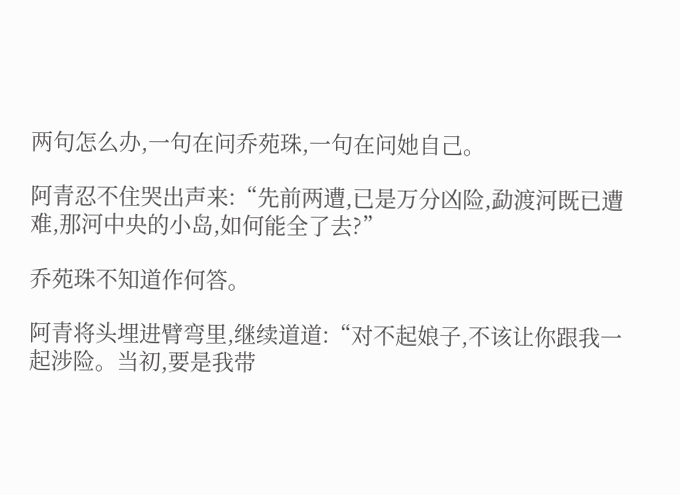两句怎么办,一句在问乔苑珠,一句在问她自己。

阿青忍不住哭出声来:“先前两遭,已是万分凶险,勐渡河既已遭难,那河中央的小岛,如何能全了去?”

乔苑珠不知道作何答。

阿青将头埋进臂弯里,继续道道:“对不起娘子,不该让你跟我一起涉险。当初,要是我带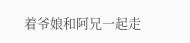着爷娘和阿兄一起走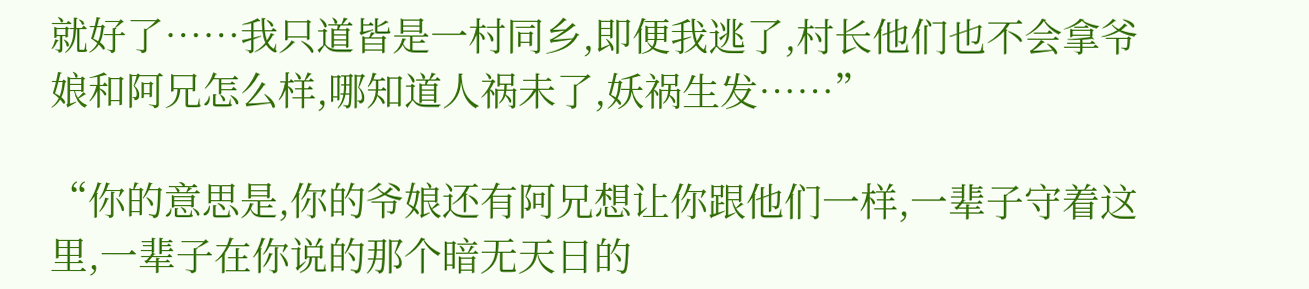就好了……我只道皆是一村同乡,即便我逃了,村长他们也不会拿爷娘和阿兄怎么样,哪知道人祸未了,妖祸生发……”

“你的意思是,你的爷娘还有阿兄想让你跟他们一样,一辈子守着这里,一辈子在你说的那个暗无天日的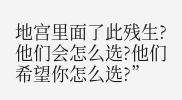地宫里面了此残生?他们会怎么选?他们希望你怎么选?”